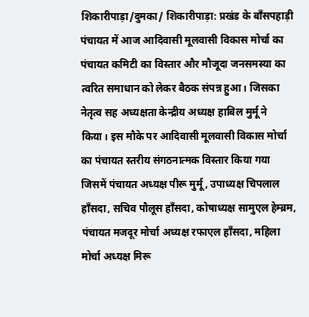शिकारीपाड़ा/दुमका/ शिकारीपाड़ा: प्रखंड के बाँसपहाड़ी पंचायत में आज आदिवासी मूलवासी विकास मोर्चा का पंचायत कमिटी का विस्तार और मौजूदा जनसमस्या का त्वरित समाधान को लेकर बैठक संपन्न हुआ। जिसका नेतृत्व सह अध्यक्षता केन्द्रीय अध्यक्ष हाबिल मुर्मू ने किया। इस मौके पर आदिवासी मूलवासी विकास मोर्चा का पंचायत स्तरीय संगठनात्मक विस्तार किया गया जिसमें पंचायत अध्यक्ष पीरू मुर्मू, उपाध्यक्ष चिपलाल हाँसदा, सचिव पौलूस हाँसदा, कोषाध्यक्ष सामुएल हेम्ब्रम, पंचायत मजदूर मोर्चा अध्यक्ष रफाएल हाँसदा, महिला मोर्चा अध्यक्ष मिरू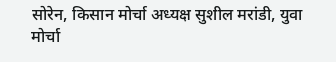सोरेन, किसान मोर्चा अध्यक्ष सुशील मरांडी, युवा मोर्चा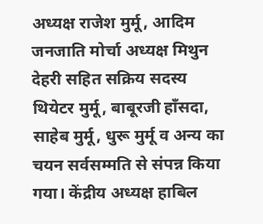अध्यक्ष राजेश मुर्मू, आदिम जनजाति मोर्चा अध्यक्ष मिथुन देहरी सहित सक्रिय सदस्य थियेटर मुर्मू, बाबूरजी हाँसदा, साहेब मुर्मू, धुरू मुर्मू व अन्य का चयन सर्वसम्मति से संपन्न किया गया। केंद्रीय अध्यक्ष हाबिल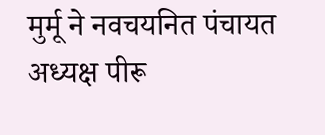मुर्मू ने नवचयनित पंचायत अध्यक्ष पीरू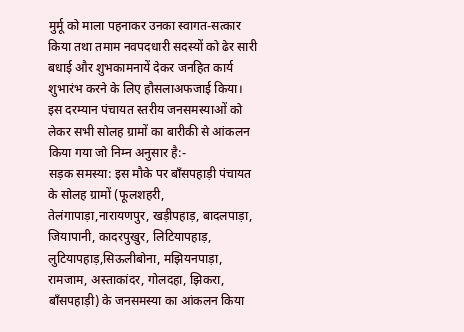मुर्मू को माला पहनाकर उनका स्वागत-सत्कार किया तथा तमाम नवपदधारी सदस्यों को ढेर सारी बधाई और शुभकामनायें देकर जनहित कार्य शुभारंभ करने के लिए हौसलाअफजाई किया।
इस दरम्यान पंचायत स्तरीय जनसमस्याओं को लेकर सभी सोलह ग्रामों का बारीकी से आंकलन किया गया जो निम्न अनुसार है:-
सड़क समस्या: इस मौके पर बाँसपहाड़ी पंचायत के सोलह ग्रामों (फूलशहरी, तेलंगापाड़ा,नारायणपुर, खड़ीपहाड़, बादलपाड़ा, जियापानी, कादरपुखुर, लिटियापहाड़, लुटियापहाड़,सिऊलीबोना, मझियनपाड़ा, रामजाम, अस्ताकांदर, गोलदहा, झिकरा, बाँसपहाड़ी) के जनसमस्या का आंकलन किया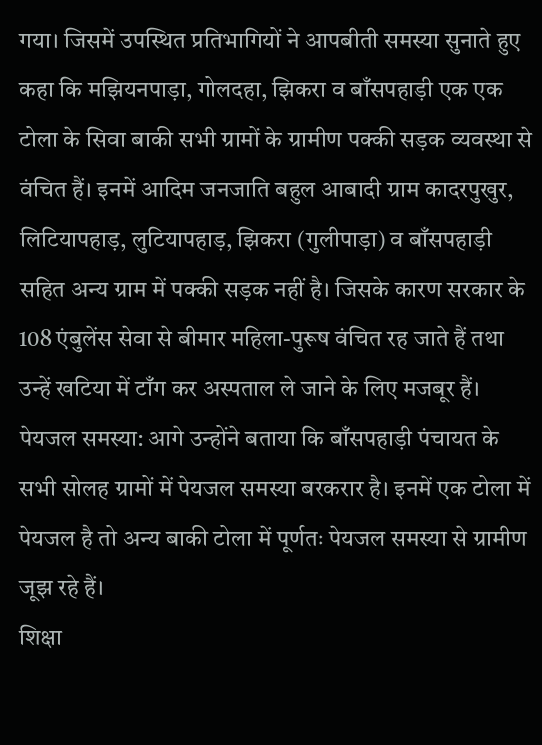गया। जिसमें उपस्थित प्रतिभागियों ने आपबीती समस्या सुनाते हुए कहा कि मझियनपाड़ा, गोलदहा, झिकरा व बाँसपहाड़ी एक एक टोला के सिवा बाकी सभी ग्रामों के ग्रामीण पक्की सड़क व्यवस्था से वंचित हैं। इनमें आदिम जनजाति बहुल आबादी ग्राम कादरपुखुर, लिटियापहाड़, लुटियापहाड़, झिकरा (गुलीपाड़ा) व बाँसपहाड़ी सहित अन्य ग्राम में पक्की सड़क नहीं है। जिसके कारण सरकार के 108 एंबुलेंस सेवा से बीमार महिला-पुरूष वंचित रह जाते हैं तथा उन्हें खटिया में टाँग कर अस्पताल ले जाने के लिए मजबूर हैं।
पेयजल समस्या: आगे उन्होंने बताया कि बाँसपहाड़ी पंचायत के सभी सोलह ग्रामों में पेयजल समस्या बरकरार है। इनमें एक टोला में पेयजल है तो अन्य बाकी टोला में पूर्णतः पेयजल समस्या से ग्रामीण जूझ रहे हैं।
शिक्षा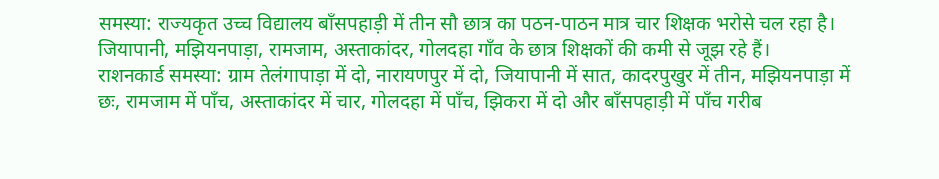समस्या: राज्यकृत उच्च विद्यालय बाँसपहाड़ी में तीन सौ छात्र का पठन-पाठन मात्र चार शिक्षक भरोसे चल रहा है। जियापानी, मझियनपाड़ा, रामजाम, अस्ताकांदर, गोलदहा गाँव के छात्र शिक्षकों की कमी से जूझ रहे हैं।
राशनकार्ड समस्या: ग्राम तेलंगापाड़ा में दो, नारायणपुर में दो, जियापानी में सात, कादरपुखुर में तीन, मझियनपाड़ा में छः, रामजाम में पाँच, अस्ताकांदर में चार, गोलदहा में पाँच, झिकरा में दो और बाँसपहाड़ी में पाँच गरीब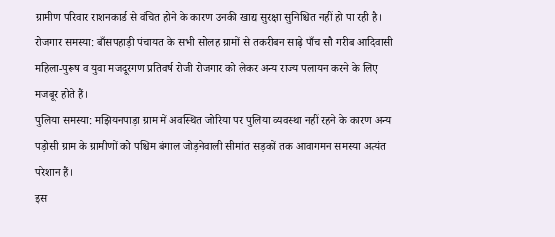ग्रामीण परिवार राशनकार्ड से वंचित होने के कारण उनकी खाद्य सुरक्षा सुनिश्चित नहीं हो पा रही है।
रोजगार समस्या: बाँसपहाड़ी पंचायत के सभी सोलह ग्रामों से तकरीबन साढ़े पाँच सौ गरीब आदिवासी महिला-पुरूष व युवा मजदूरगण प्रतिवर्ष रोजी रोजगार को लेकर अन्य राज्य पलायन करने के लिए मजबूर होते हैं।
पुलिया समस्या: मझियनपाड़ा ग्राम में अवस्थित जोरिया पर पुलिया व्यवस्था नहीं रहने के कारण अन्य पड़ोसी ग्राम के ग्रामीणों को पश्चिम बंगाल जोड़नेवाली सीमांत सड़कों तक आवागमन समस्या अत्यंत परेशान हैं।
इस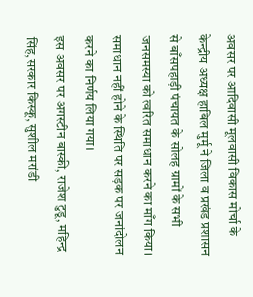अवसर पर आदिवासी मूलवासी विकास मोर्चा के केन्द्रीय अध्यक्ष हाबिल मुर्मू ने जिला व प्रखंड प्रशासन से बाँसपहाड़ी पंचायत के सोलह ग्रामों के सभी जनसमस्या को त्वरित समाधान करने का माँग किया। समाधान नहीं होने के स्थिति पर सड़क पर जनांदोलन करने का निर्णय लिया गया।
इस अवसर पर अगस्टीन बास्की, राजेश टुडू, महिन्द्र सिंह,सरकार किस्कू, सुशील मरांडी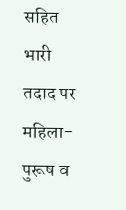सहित भारी तदाद पर महिला-पुरूष व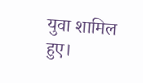युवा शामिल हुए।